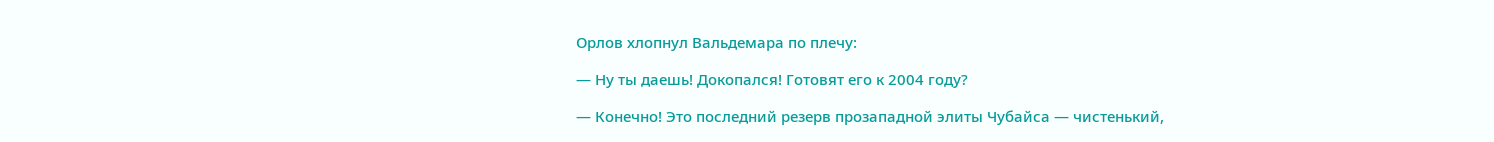Орлов хлопнул Вальдемара по плечу:

— Ну ты даешь! Докопался! Готовят его к 2004 году?

— Конечно! Это последний резерв прозападной элиты Чубайса — чистенький,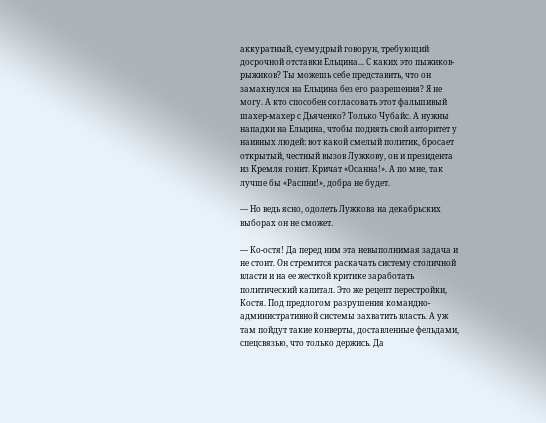аккуратный, суемудрый говорун, требующий досрочной отставки Ельцина... С каких это пыжиков-рыжиков? Ты можешь себе представить, что он замахнулся на Ельцина без его разрешения? Я не могу. А кто способен согласовать этот фальшивый шахер-махер с Дьяченко? Только Чубайс. А нужны нападки на Ельцина, чтобы поднять свой авторитет у наивных людей: вот какой смелый политик, бросает открытый, честный вызов Лужкову, он и президента из Кремля гонит. Кричат «Осанна!». А по мне, так лучше бы «Распни!», добра не будет.

— Но ведь ясно, одолеть Лужкова на декабрьских выборах он не сможет.

— Ко-остя! Да перед ним эта невыполнимая задача и не стоит. Он стремится раскачать систему столичной власти и на ее жесткой критике заработать политический капитал. Это же рецепт перестройки, Костя. Под предлогом разрушения командно-административной системы захватить власть. А уж там пойдут такие конверты, доставленные фельдами, спецсвязью, что только держись. Да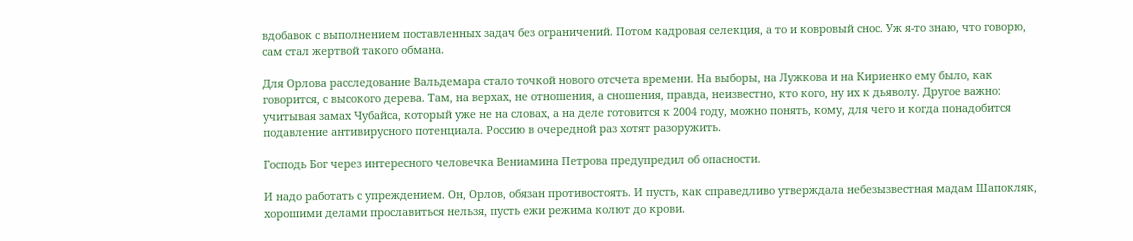вдобавок с выполнением поставленных задач без ограничений. Потом кадровая селекция, а то и ковровый снос. Уж я-то знаю, что говорю, сам стал жертвой такого обмана.

Для Орлова расследование Вальдемара стало точкой нового отсчета времени. На выборы, на Лужкова и на Кириенко ему было, как говорится, с высокого дерева. Там, на верхах, не отношения, а сношения, правда, неизвестно, кто кого, ну их к дьяволу. Другое важно: учитывая замах Чубайса, который уже не на словах, а на деле готовится к 2004 году, можно понять, кому, для чего и когда понадобится подавление антивирусного потенциала. Россию в очередной раз хотят разоружить.

Господь Бог через интересного человечка Вениамина Петрова предупредил об опасности.

И надо работать с упреждением. Он, Орлов, обязан противостоять. И пусть, как справедливо утверждала небезызвестная мадам Шапокляк, хорошими делами прославиться нельзя, пусть ежи режима колют до крови.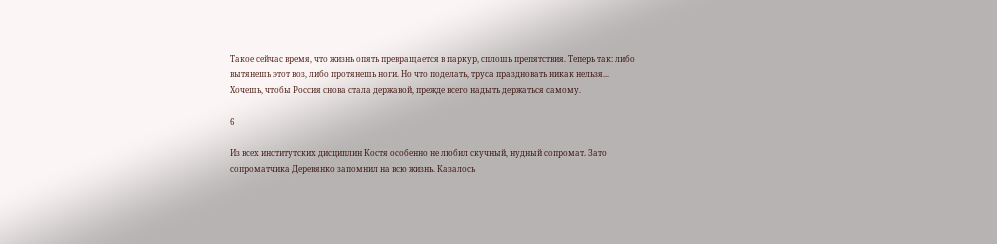Такое сейчас время, что жизнь опять превращается в паркур, сплошь препятствия. Теперь так: либо вытянешь этот воз, либо протянешь ноги. Но что поделать, труса праздновать никак нельзя... Хочешь, чтобы Россия снова стала державой, прежде всего надыть держаться самому.

6

Из всех институтских дисциплин Костя особенно не любил скучный, нудный сопромат. Зато сопроматчика Деревянко запомнил на всю жизнь. Казалось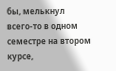бы, мелькнул всего-то в одном семестре на втором курсе,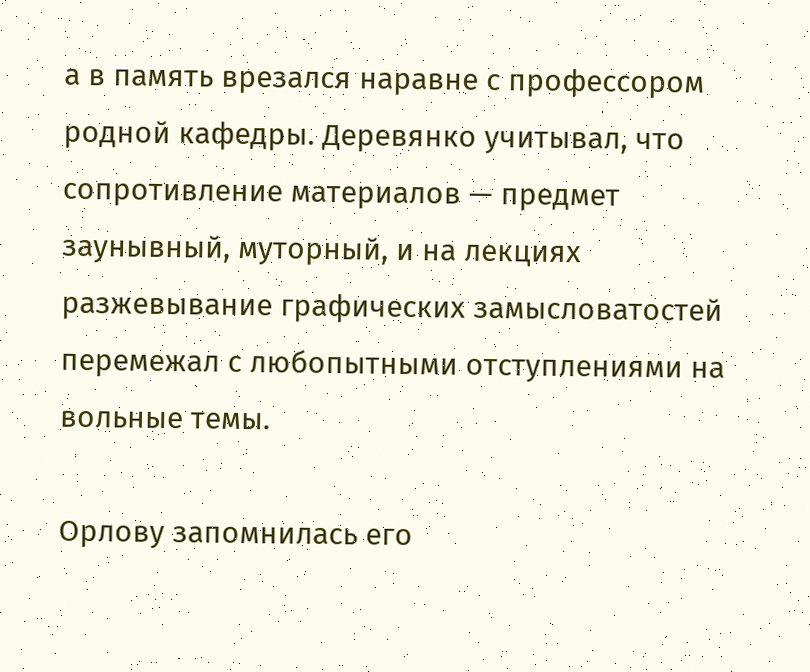а в память врезался наравне с профессором родной кафедры. Деревянко учитывал, что сопротивление материалов — предмет заунывный, муторный, и на лекциях разжевывание графических замысловатостей перемежал с любопытными отступлениями на вольные темы.

Орлову запомнилась его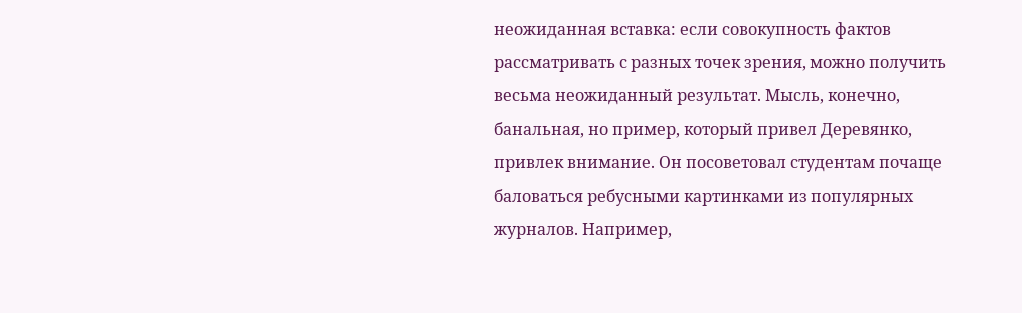неожиданная вставка: если совокупность фактов рассматривать с разных точек зрения, можно получить весьма неожиданный результат. Мысль, конечно, банальная, но пример, который привел Деревянко, привлек внимание. Он посоветовал студентам почаще баловаться ребусными картинками из популярных журналов. Например,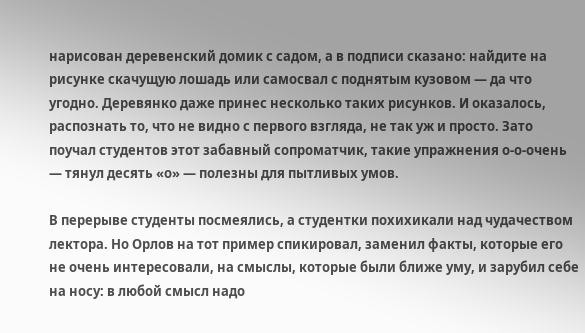нарисован деревенский домик с садом, а в подписи сказано: найдите на рисунке скачущую лошадь или самосвал с поднятым кузовом — да что угодно. Деревянко даже принес несколько таких рисунков. И оказалось, распознать то, что не видно с первого взгляда, не так уж и просто. Зато поучал студентов этот забавный сопроматчик, такие упражнения о-о-очень — тянул десять «о» — полезны для пытливых умов.

В перерыве студенты посмеялись, а студентки похихикали над чудачеством лектора. Но Орлов на тот пример спикировал, заменил факты, которые его не очень интересовали, на смыслы, которые были ближе уму, и зарубил себе на носу: в любой смысл надо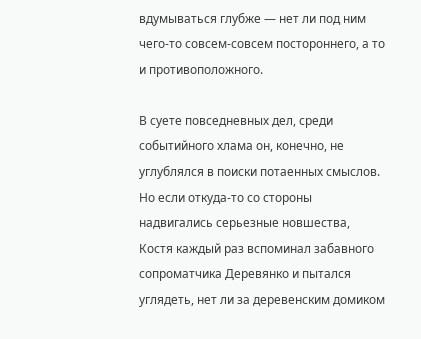вдумываться глубже — нет ли под ним чего-то совсем-совсем постороннего, а то и противоположного.

В суете повседневных дел, среди событийного хлама он, конечно, не углублялся в поиски потаенных смыслов. Но если откуда-то со стороны надвигались серьезные новшества, Костя каждый раз вспоминал забавного сопроматчика Деревянко и пытался углядеть, нет ли за деревенским домиком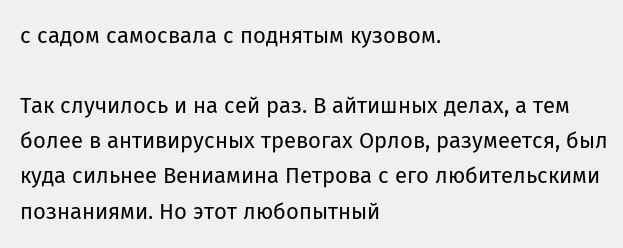с садом самосвала с поднятым кузовом.

Так случилось и на сей раз. В айтишных делах, а тем более в антивирусных тревогах Орлов, разумеется, был куда сильнее Вениамина Петрова с его любительскими познаниями. Но этот любопытный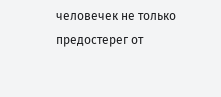человечек не только предостерег от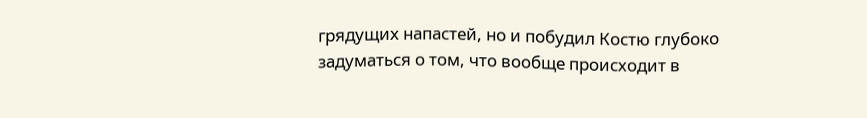грядущих напастей, но и побудил Костю глубоко задуматься о том, что вообще происходит в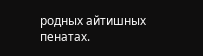родных айтишных пенатах.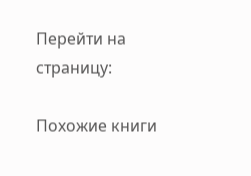Перейти на страницу:

Похожие книги